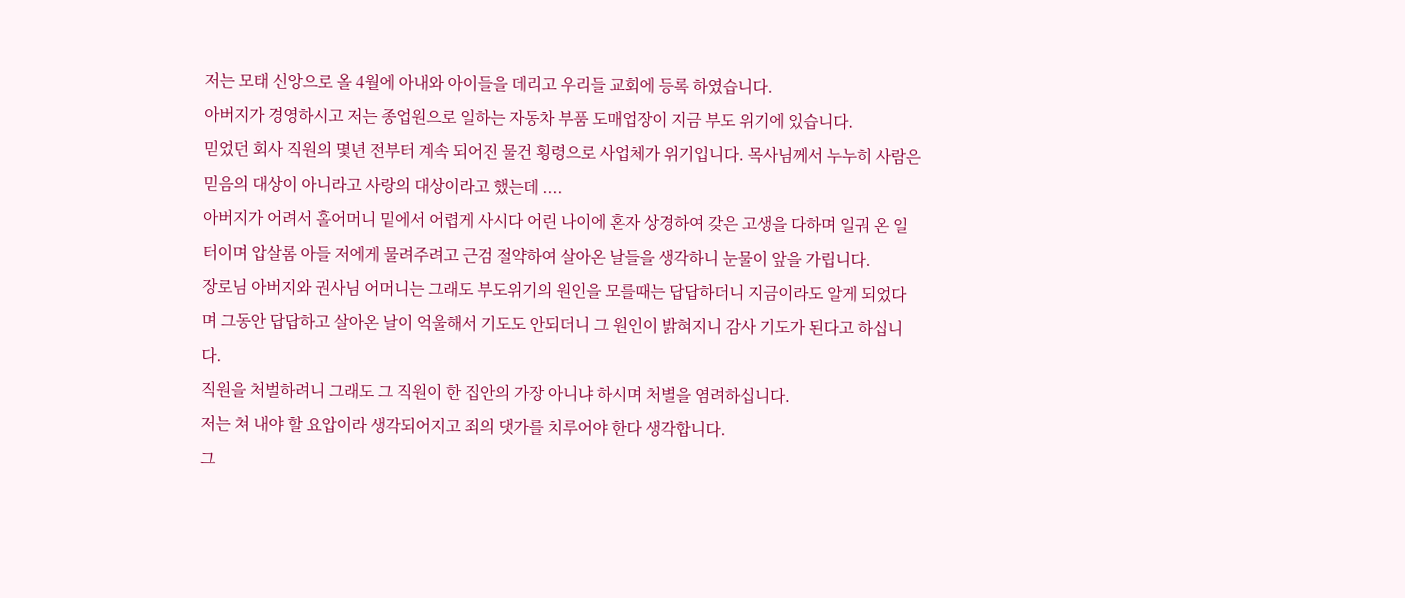저는 모태 신앙으로 올 4월에 아내와 아이들을 데리고 우리들 교회에 등록 하였습니다.
아버지가 경영하시고 저는 종업원으로 일하는 자동차 부품 도매업장이 지금 부도 위기에 있습니다.
믿었던 회사 직원의 몇년 전부터 계속 되어진 물건 횡령으로 사업체가 위기입니다. 목사님께서 누누히 사람은 믿음의 대상이 아니라고 사랑의 대상이라고 했는데 ....
아버지가 어려서 홀어머니 밑에서 어렵게 사시다 어린 나이에 혼자 상경하여 갖은 고생을 다하며 일궈 온 일터이며 압살롬 아들 저에게 물려주려고 근검 절약하여 살아온 날들을 생각하니 눈물이 앞을 가립니다.
장로님 아버지와 권사님 어머니는 그래도 부도위기의 원인을 모를때는 답답하더니 지금이라도 알게 되었다며 그동안 답답하고 살아온 날이 억울해서 기도도 안되더니 그 원인이 밝혀지니 감사 기도가 된다고 하십니다.
직원을 처벌하려니 그래도 그 직원이 한 집안의 가장 아니냐 하시며 처별을 염려하십니다.
저는 쳐 내야 할 요압이라 생각되어지고 죄의 댓가를 치루어야 한다 생각합니다.
그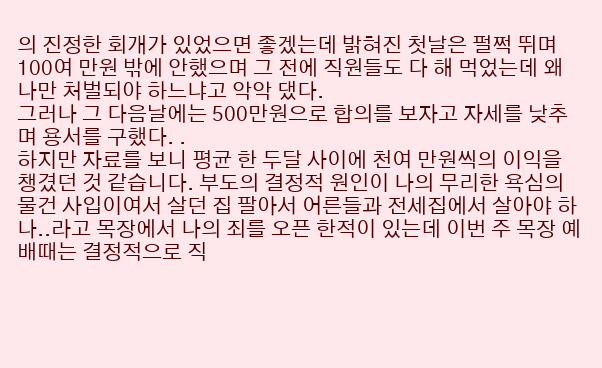의 진정한 회개가 있었으면 좋겠는데 밝혀진 첫날은 펄쩍 뛰며 100여 만원 밖에 안했으며 그 전에 직원들도 다 해 먹었는데 왜 나만 처벌되야 하느냐고 악악 댔다.
그러나 그 다음날에는 500만원으로 합의를 보자고 자세를 낮추며 용서를 구했다. .
하지만 자료를 보니 평균 한 두달 사이에 천여 만원씩의 이익을 챙겼던 것 같습니다. 부도의 결정적 원인이 나의 무리한 욕심의 물건 사입이여서 살던 집 팔아서 어른들과 전세집에서 살아야 하나..라고 목장에서 나의 죄를 오픈 한적이 있는데 이번 주 목장 예배때는 결정적으로 직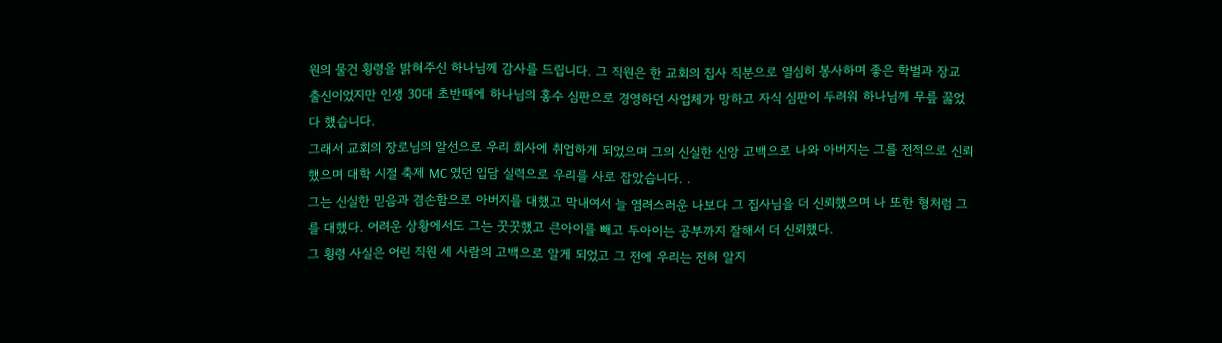원의 물건 횡령을 밝혀주신 하나님께 감사를 드립니다. 그 직원은 한 교회의 집사 직분으로 열심히 봉사하며 좋은 학벌과 장교 출신이었지만 인생 30대 초반때에 하나님의 홍수 심판으로 경영하던 사업체가 망하고 자식 심판이 두려워 하나님께 무릎 꿇었다 했습니다.
그래서 교회의 장로님의 알선으로 우리 회사에 취업하게 되었으며 그의 신실한 신앙 고백으로 나와 아버지는 그를 전적으로 신뢰했으며 대학 시절 축제 MC 였던 입담 실력으로 우리를 사로 잡았습니다. .
그는 신실한 믿음과 겸손함으로 아버지를 대했고 막내여서 늘 염려스러운 나보다 그 집사님을 더 신뢰했으며 나 또한 형처럼 그를 대했다. 어려운 상황에서도 그는 꿋꿋했고 큰아이를 빼고 두아이는 공부까지 잘해서 더 신뢰했다.
그 횡령 사실은 어린 직원 세 사람의 고백으로 알게 되었고 그 전에 우리는 전혀 알지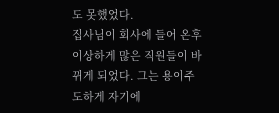도 못했었다.
집사님이 회사에 들어 온후 이상하게 많은 직원들이 바뀌게 되었다. 그는 용이주도하게 자기에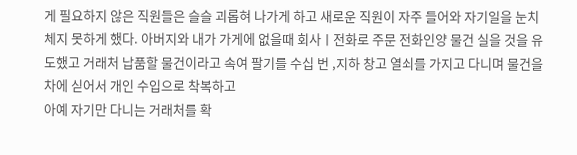게 필요하지 않은 직원들은 슬슬 괴롭혀 나가게 하고 새로운 직원이 자주 들어와 자기일을 눈치체지 못하게 했다. 아버지와 내가 가게에 없을때 회사ㅣ전화로 주문 전화인양 물건 실을 것을 유도했고 거래처 납품할 물건이라고 속여 팔기를 수십 번 ,지하 창고 열쇠를 가지고 다니며 물건을 차에 싣어서 개인 수입으로 착복하고
아예 자기만 다니는 거래처를 확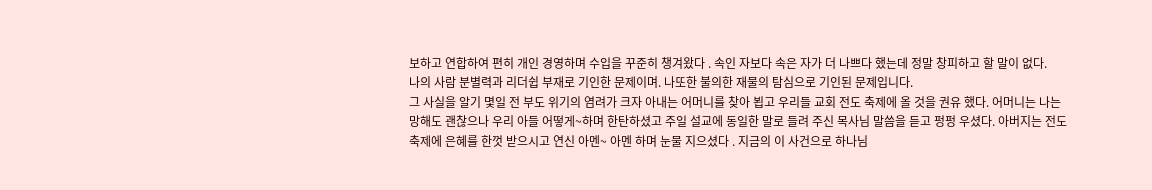보하고 연합하여 편히 개인 경영하며 수입을 꾸준히 챙겨왔다 . 속인 자보다 속은 자가 더 나쁘다 했는데 정말 창피하고 할 말이 없다.
나의 사람 분별력과 리더쉽 부재로 기인한 문제이며. 나또한 불의한 재물의 탐심으로 기인된 문제입니다.
그 사실을 알기 몇일 전 부도 위기의 염려가 크자 아내는 어머니를 찾아 뵙고 우리들 교회 전도 축제에 올 것을 권유 했다. 어머니는 나는 망해도 괜찮으나 우리 아들 어떻게~하며 한탄하셨고 주일 설교에 동일한 말로 들려 주신 목사님 말씀을 듣고 펑펑 우셨다. 아버지는 전도 축제에 은혜를 한껏 받으시고 연신 아멘~ 아멘 하며 눈물 지으셨다 . 지금의 이 사건으로 하나님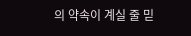의 약속이 계실 줄 믿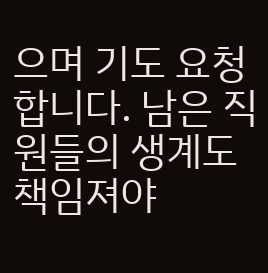으며 기도 요청합니다. 남은 직원들의 생계도 책임져야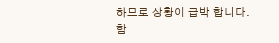하므로 상황이 급박 합니다.
함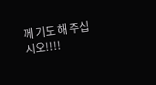께 기도 해 주십시오!!!!